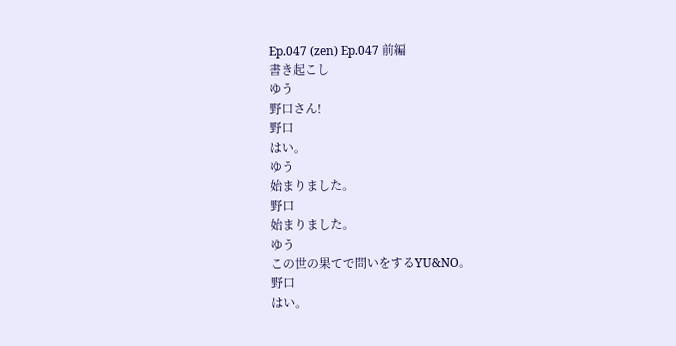Ep.047 (zen) Ep.047 前編
書き起こし
ゆう
野口さん!
野口
はい。
ゆう
始まりました。
野口
始まりました。
ゆう
この世の果てで問いをするYU&NO。
野口
はい。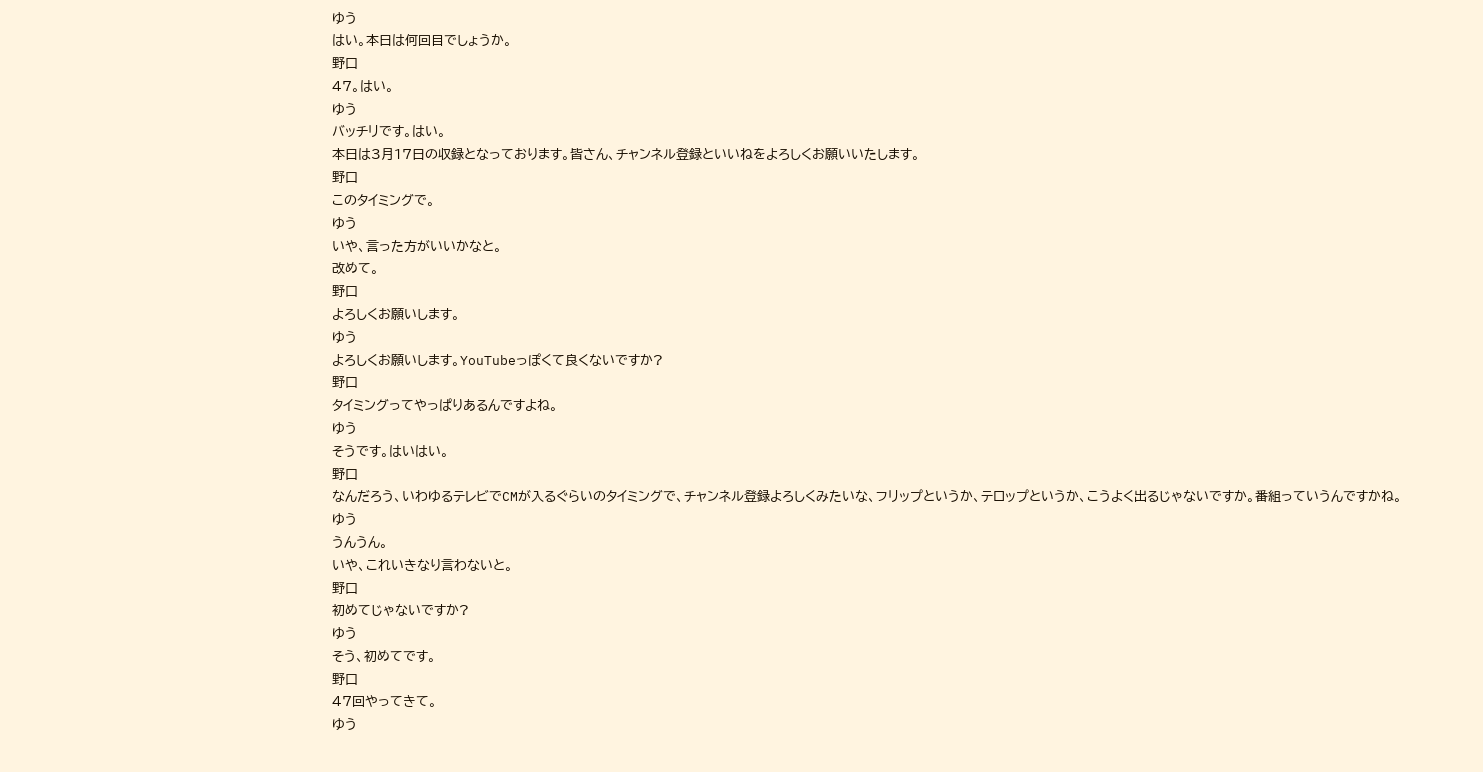ゆう
はい。本日は何回目でしょうか。
野口
47。はい。
ゆう
バッチリです。はい。
本日は3月17日の収録となっております。皆さん、チャンネル登録といいねをよろしくお願いいたします。
野口
このタイミングで。
ゆう
いや、言った方がいいかなと。
改めて。
野口
よろしくお願いします。
ゆう
よろしくお願いします。YouTubeっぽくて良くないですか?
野口
タイミングってやっぱりあるんですよね。
ゆう
そうです。はいはい。
野口
なんだろう、いわゆるテレビでCMが入るぐらいのタイミングで、チャンネル登録よろしくみたいな、フリップというか、テロップというか、こうよく出るじゃないですか。番組っていうんですかね。
ゆう
うんうん。
いや、これいきなり言わないと。
野口
初めてじゃないですか?
ゆう
そう、初めてです。
野口
47回やってきて。
ゆう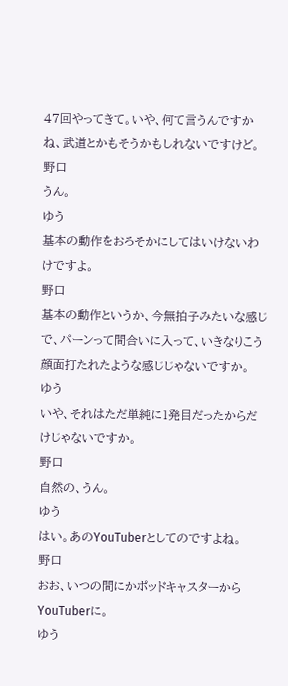47回やってきて。いや、何て言うんですかね、武道とかもそうかもしれないですけど。
野口
うん。
ゆう
基本の動作をおろそかにしてはいけないわけですよ。
野口
基本の動作というか、今無拍子みたいな感じで、パーンって間合いに入って、いきなりこう顔面打たれたような感じじゃないですか。
ゆう
いや、それはただ単純に1発目だったからだけじゃないですか。
野口
自然の、うん。
ゆう
はい。あのYouTuberとしてのですよね。
野口
おお、いつの間にかポッドキャスターからYouTuberに。
ゆう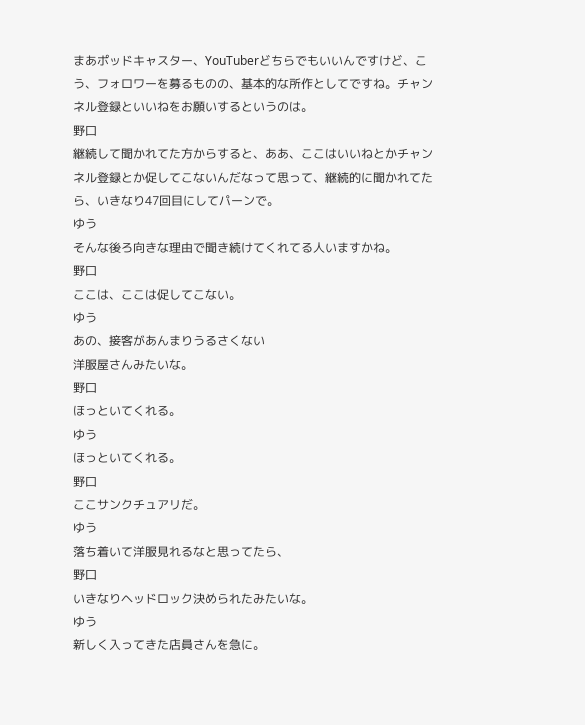まあポッドキャスター、YouTuberどちらでもいいんですけど、こう、フォロワーを募るものの、基本的な所作としてですね。チャンネル登録といいねをお願いするというのは。
野口
継続して聞かれてた方からすると、ああ、ここはいいねとかチャンネル登録とか促してこないんだなって思って、継続的に聞かれてたら、いきなり47回目にしてパーンで。
ゆう
そんな後ろ向きな理由で聞き続けてくれてる人いますかね。
野口
ここは、ここは促してこない。
ゆう
あの、接客があんまりうるさくない
洋服屋さんみたいな。
野口
ほっといてくれる。
ゆう
ほっといてくれる。
野口
ここサンクチュアリだ。
ゆう
落ち着いて洋服見れるなと思ってたら、
野口
いきなりヘッドロック決められたみたいな。
ゆう
新しく入ってきた店員さんを急に。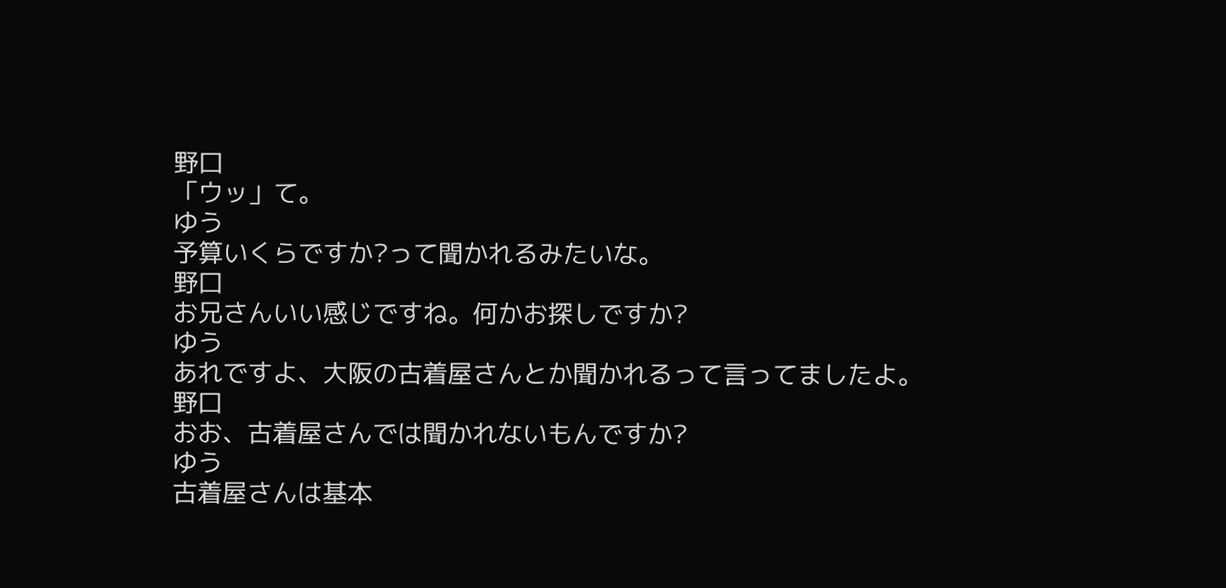野口
「ウッ」て。
ゆう
予算いくらですか?って聞かれるみたいな。
野口
お兄さんいい感じですね。何かお探しですか?
ゆう
あれですよ、大阪の古着屋さんとか聞かれるって言ってましたよ。
野口
おお、古着屋さんでは聞かれないもんですか?
ゆう
古着屋さんは基本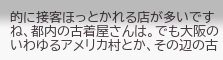的に接客ほっとかれる店が多いですね、都内の古着屋さんは。でも大阪のいわゆるアメリカ村とか、その辺の古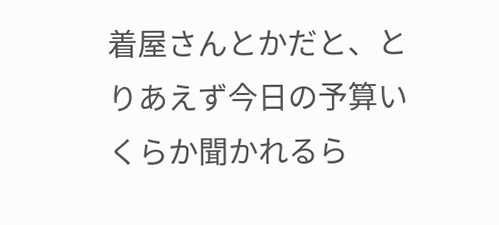着屋さんとかだと、とりあえず今日の予算いくらか聞かれるら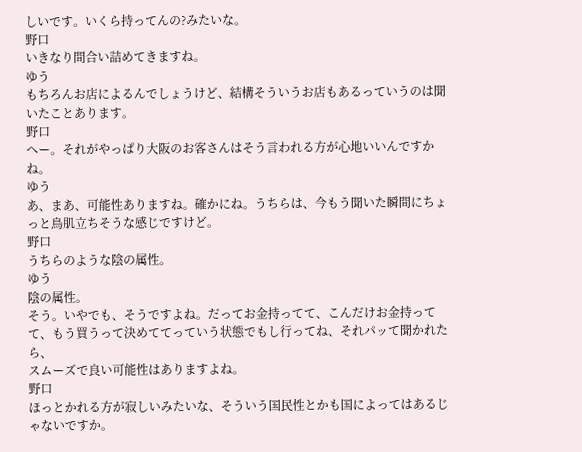しいです。いくら持ってんの?みたいな。
野口
いきなり間合い詰めてきますね。
ゆう
もちろんお店によるんでしょうけど、結構そういうお店もあるっていうのは聞いたことあります。
野口
へー。それがやっぱり大阪のお客さんはそう言われる方が心地いいんですかね。
ゆう
あ、まあ、可能性ありますね。確かにね。うちらは、今もう聞いた瞬間にちょっと鳥肌立ちそうな感じですけど。
野口
うちらのような陰の属性。
ゆう
陰の属性。
そう。いやでも、そうですよね。だってお金持ってて、こんだけお金持ってて、もう買うって決めててっていう状態でもし行ってね、それパッて聞かれたら、
スムーズで良い可能性はありますよね。
野口
ほっとかれる方が寂しいみたいな、そういう国民性とかも国によってはあるじゃないですか。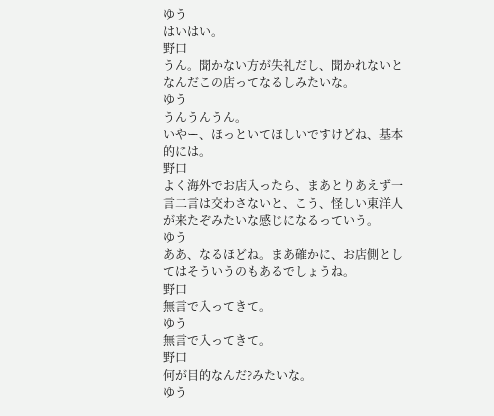ゆう
はいはい。
野口
うん。聞かない方が失礼だし、聞かれないとなんだこの店ってなるしみたいな。
ゆう
うんうんうん。
いやー、ほっといてほしいですけどね、基本的には。
野口
よく海外でお店入ったら、まあとりあえず一言二言は交わさないと、こう、怪しい東洋人が来たぞみたいな感じになるっていう。
ゆう
ああ、なるほどね。まあ確かに、お店側としてはそういうのもあるでしょうね。
野口
無言で入ってきて。
ゆう
無言で入ってきて。
野口
何が目的なんだ?みたいな。
ゆう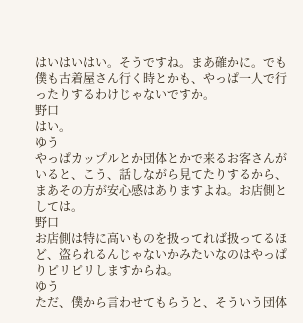はいはいはい。そうですね。まあ確かに。でも僕も古着屋さん行く時とかも、やっぱ一人で行ったりするわけじゃないですか。
野口
はい。
ゆう
やっぱカップルとか団体とかで来るお客さんがいると、こう、話しながら見てたりするから、まあその方が安心感はありますよね。お店側としては。
野口
お店側は特に高いものを扱ってれば扱ってるほど、盗られるんじゃないかみたいなのはやっぱりピリピリしますからね。
ゆう
ただ、僕から言わせてもらうと、そういう団体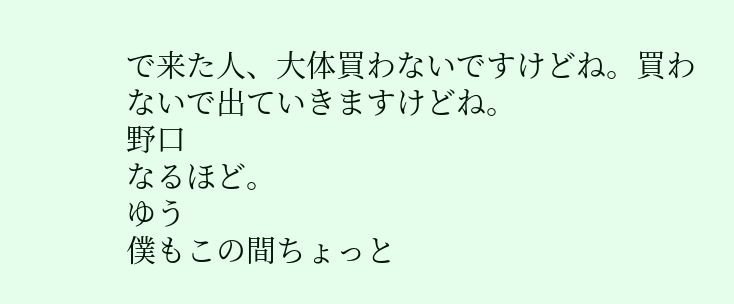で来た人、大体買わないですけどね。買わないで出ていきますけどね。
野口
なるほど。
ゆう
僕もこの間ちょっと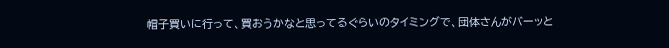帽子買いに行って、買おうかなと思ってるぐらいのタイミングで、団体さんがバーッと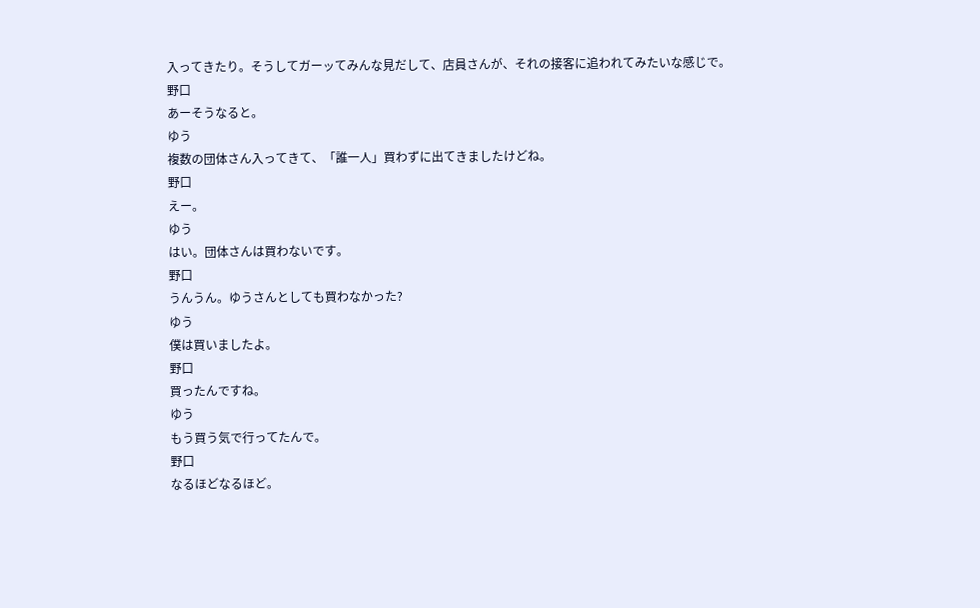入ってきたり。そうしてガーッてみんな見だして、店員さんが、それの接客に追われてみたいな感じで。
野口
あーそうなると。
ゆう
複数の団体さん入ってきて、「誰一人」買わずに出てきましたけどね。
野口
えー。
ゆう
はい。団体さんは買わないです。
野口
うんうん。ゆうさんとしても買わなかった?
ゆう
僕は買いましたよ。
野口
買ったんですね。
ゆう
もう買う気で行ってたんで。
野口
なるほどなるほど。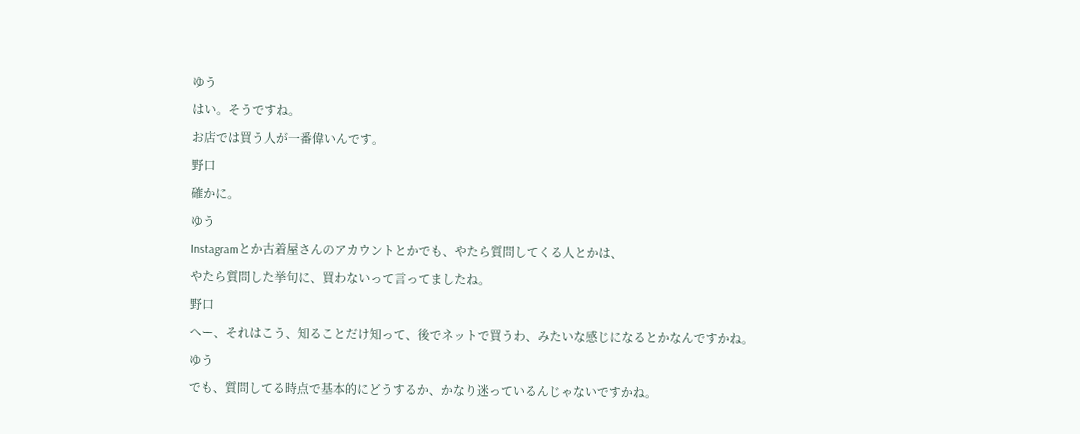ゆう
はい。そうですね。
お店では買う人が一番偉いんです。
野口
確かに。
ゆう
Instagramとか古着屋さんのアカウントとかでも、やたら質問してくる人とかは、
やたら質問した挙句に、買わないって言ってましたね。
野口
へー、それはこう、知ることだけ知って、後でネットで買うわ、みたいな感じになるとかなんですかね。
ゆう
でも、質問してる時点で基本的にどうするか、かなり迷っているんじゃないですかね。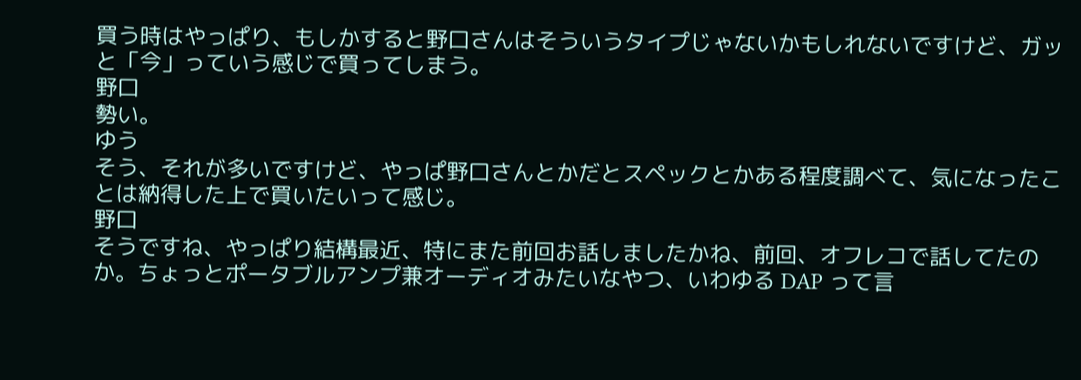買う時はやっぱり、もしかすると野口さんはそういうタイプじゃないかもしれないですけど、ガッと「今」っていう感じで買ってしまう。
野口
勢い。
ゆう
そう、それが多いですけど、やっぱ野口さんとかだとスペックとかある程度調べて、気になったことは納得した上で買いたいって感じ。
野口
そうですね、やっぱり結構最近、特にまた前回お話しましたかね、前回、オフレコで話してたのか。ちょっとポータブルアンプ兼オーディオみたいなやつ、いわゆる DAP って言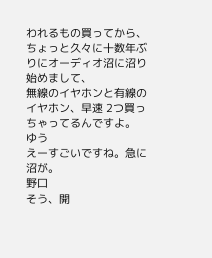われるもの買ってから、ちょっと久々に十数年ぶりにオーディオ沼に沼り始めまして、
無線のイヤホンと有線のイヤホン、早速 2つ買っちゃってるんですよ。
ゆう
えーすごいですね。急に沼が。
野口
そう、開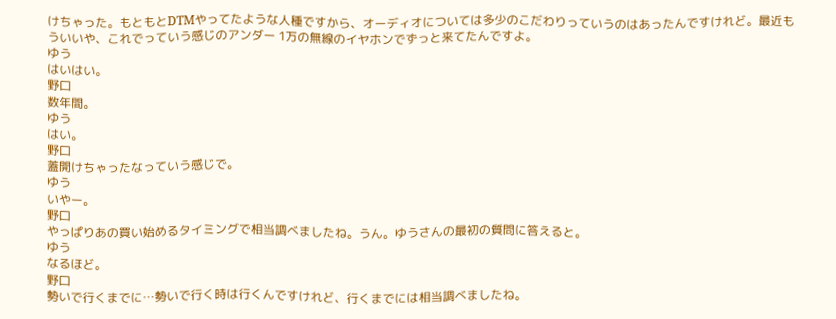けちゃった。もともとDTMやってたような人種ですから、オーディオについては多少のこだわりっていうのはあったんですけれど。最近もういいや、これでっていう感じのアンダー 1万の無線のイヤホンでずっと来てたんですよ。
ゆう
はいはい。
野口
数年間。
ゆう
はい。
野口
蓋開けちゃったなっていう感じで。
ゆう
いやー。
野口
やっぱりあの買い始めるタイミングで相当調べましたね。うん。ゆうさんの最初の質問に答えると。
ゆう
なるほど。
野口
勢いで行くまでに…勢いで行く時は行くんですけれど、行くまでには相当調べましたね。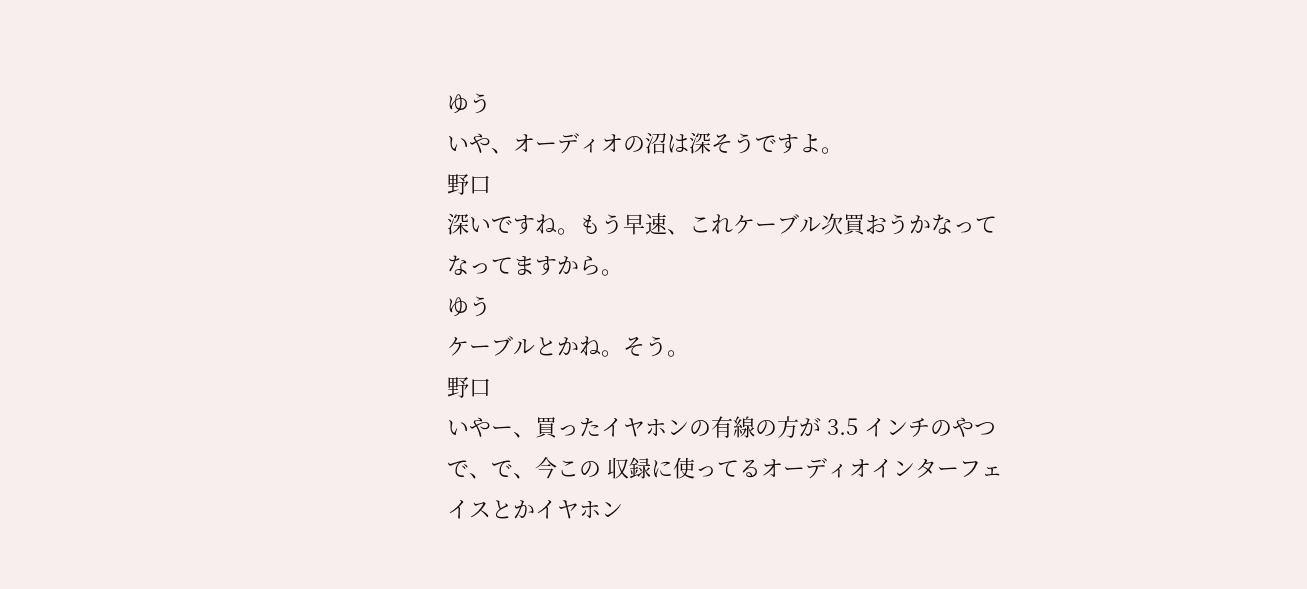ゆう
いや、オーディオの沼は深そうですよ。
野口
深いですね。もう早速、これケーブル次買おうかなってなってますから。
ゆう
ケーブルとかね。そう。
野口
いやー、買ったイヤホンの有線の方が 3.5 インチのやつで、で、今この 収録に使ってるオーディオインターフェイスとかイヤホン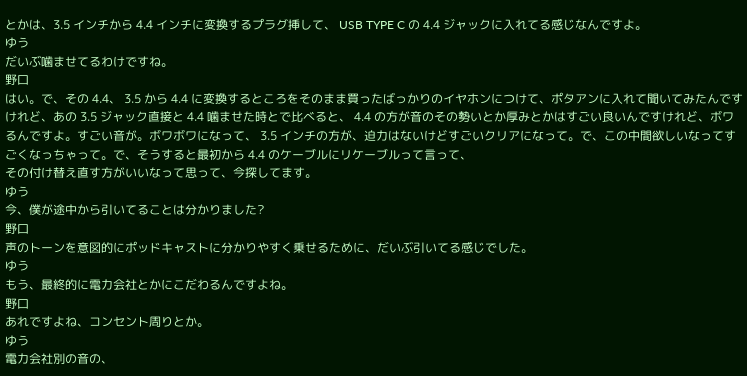とかは、3.5 インチから 4.4 インチに変換するプラグ挿して、 USB TYPE C の 4.4 ジャックに入れてる感じなんですよ。
ゆう
だいぶ噛ませてるわけですね。
野口
はい。で、その 4.4、 3.5 から 4.4 に変換するところをそのまま買ったばっかりのイヤホンにつけて、ポタアンに入れて聞いてみたんですけれど、あの 3.5 ジャック直接と 4.4 噛ませた時とで比べると、 4.4 の方が音のその勢いとか厚みとかはすごい良いんですけれど、ボワるんですよ。すごい音が。ボワボワになって、 3.5 インチの方が、迫力はないけどすごいクリアになって。で、この中間欲しいなってすごくなっちゃって。で、そうすると最初から 4.4 のケーブルにリケーブルって言って、
その付け替え直す方がいいなって思って、今探してます。
ゆう
今、僕が途中から引いてることは分かりました?
野口
声のトーンを意図的にポッドキャストに分かりやすく乗せるために、だいぶ引いてる感じでした。
ゆう
もう、最終的に電力会社とかにこだわるんですよね。
野口
あれですよね、コンセント周りとか。
ゆう
電力会社別の音の、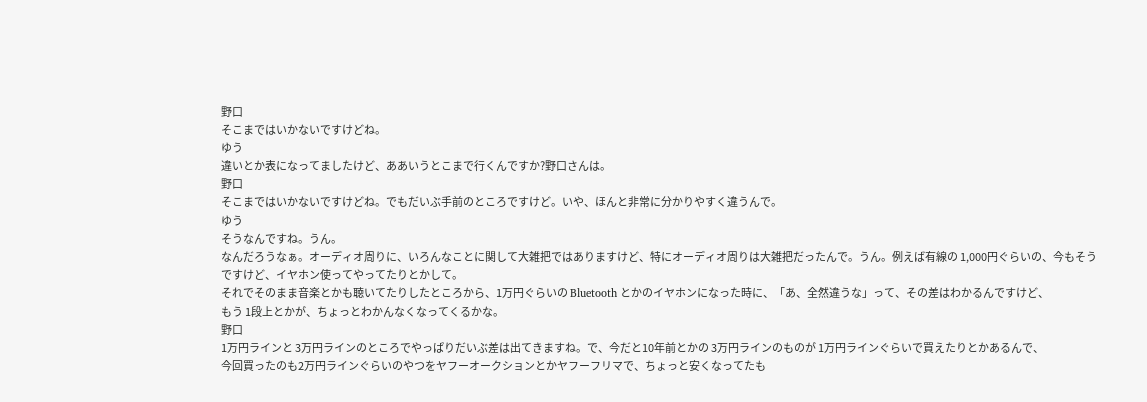野口
そこまではいかないですけどね。
ゆう
違いとか表になってましたけど、ああいうとこまで行くんですか?野口さんは。
野口
そこまではいかないですけどね。でもだいぶ手前のところですけど。いや、ほんと非常に分かりやすく違うんで。
ゆう
そうなんですね。うん。
なんだろうなぁ。オーディオ周りに、いろんなことに関して大雑把ではありますけど、特にオーディオ周りは大雑把だったんで。うん。例えば有線の 1,000円ぐらいの、今もそうですけど、イヤホン使ってやってたりとかして。
それでそのまま音楽とかも聴いてたりしたところから、1万円ぐらいの Bluetooth とかのイヤホンになった時に、「あ、全然違うな」って、その差はわかるんですけど、
もう 1段上とかが、ちょっとわかんなくなってくるかな。
野口
1万円ラインと 3万円ラインのところでやっぱりだいぶ差は出てきますね。で、今だと10年前とかの 3万円ラインのものが 1万円ラインぐらいで買えたりとかあるんで、
今回買ったのも2万円ラインぐらいのやつをヤフーオークションとかヤフーフリマで、ちょっと安くなってたも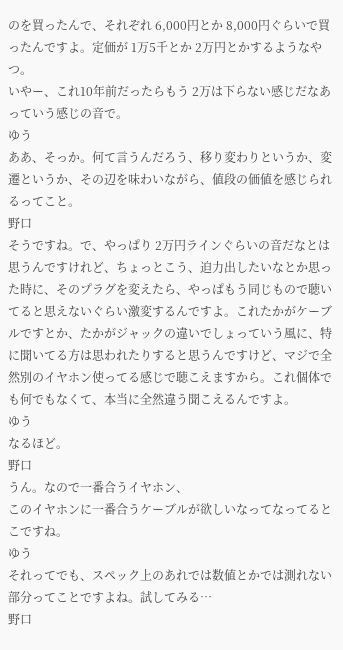のを買ったんで、それぞれ 6,000円とか 8,000円ぐらいで買ったんですよ。定価が 1万5千とか 2万円とかするようなやつ。
いやー、これ10年前だったらもう 2万は下らない感じだなあっていう感じの音で。
ゆう
ああ、そっか。何て言うんだろう、移り変わりというか、変遷というか、その辺を味わいながら、値段の価値を感じられるってこと。
野口
そうですね。で、やっぱり 2万円ラインぐらいの音だなとは思うんですけれど、ちょっとこう、迫力出したいなとか思った時に、そのプラグを変えたら、やっぱもう同じもので聴いてると思えないぐらい激変するんですよ。これたかがケーブルですとか、たかがジャックの違いでしょっていう風に、特に聞いてる方は思われたりすると思うんですけど、マジで全然別のイヤホン使ってる感じで聴こえますから。これ個体でも何でもなくて、本当に全然違う聞こえるんですよ。
ゆう
なるほど。
野口
うん。なので一番合うイヤホン、
このイヤホンに一番合うケーブルが欲しいなってなってるとこですね。
ゆう
それってでも、スペック上のあれでは数値とかでは測れない部分ってことですよね。試してみる…
野口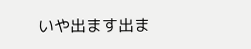いや出ます出ま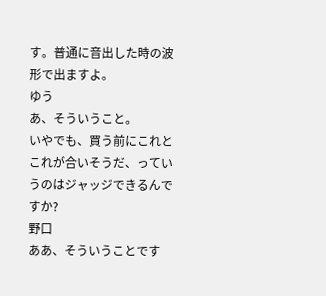す。普通に音出した時の波形で出ますよ。
ゆう
あ、そういうこと。
いやでも、買う前にこれとこれが合いそうだ、っていうのはジャッジできるんですか?
野口
ああ、そういうことです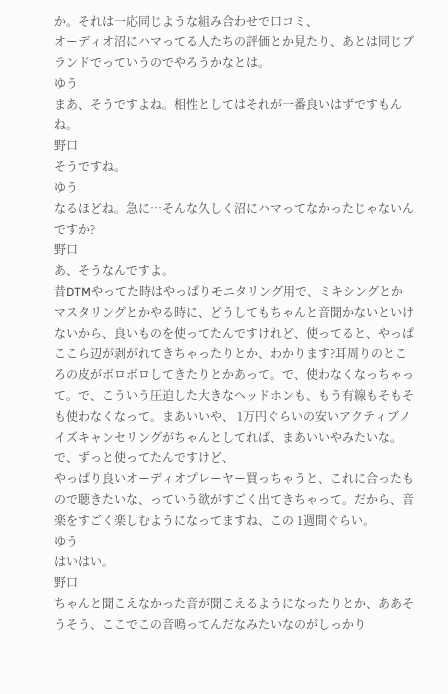か。それは一応同じような組み合わせで口コミ、
オーディオ沼にハマってる人たちの評価とか見たり、あとは同じブランドでっていうのでやろうかなとは。
ゆう
まあ、そうですよね。相性としてはそれが一番良いはずですもんね。
野口
そうですね。
ゆう
なるほどね。急に…そんな久しく沼にハマってなかったじゃないんですか?
野口
あ、そうなんですよ。
昔DTMやってた時はやっぱりモニタリング用で、ミキシングとかマスタリングとかやる時に、どうしてもちゃんと音聞かないといけないから、良いものを使ってたんですけれど、使ってると、やっぱここら辺が剥がれてきちゃったりとか、わかります?耳周りのところの皮がボロボロしてきたりとかあって。で、使わなくなっちゃって。で、こういう圧迫した大きなヘッドホンも、もう有線もそもそも使わなくなって。まあいいや、 1万円ぐらいの安いアクティブノイズキャンセリングがちゃんとしてれば、まあいいやみたいな。で、ずっと使ってたんですけど、
やっぱり良いオーディオプレーヤー買っちゃうと、これに合ったもので聴きたいな、っていう欲がすごく出てきちゃって。だから、音楽をすごく楽しむようになってますね、この 1週間ぐらい。
ゆう
はいはい。
野口
ちゃんと聞こえなかった音が聞こえるようになったりとか、ああそうそう、ここでこの音鳴ってんだなみたいなのがしっかり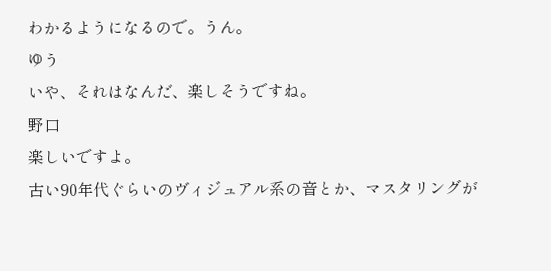わかるようになるので。うん。
ゆう
いや、それはなんだ、楽しそうですね。
野口
楽しいですよ。
古い90年代ぐらいのヴィジュアル系の音とか、マスタリングが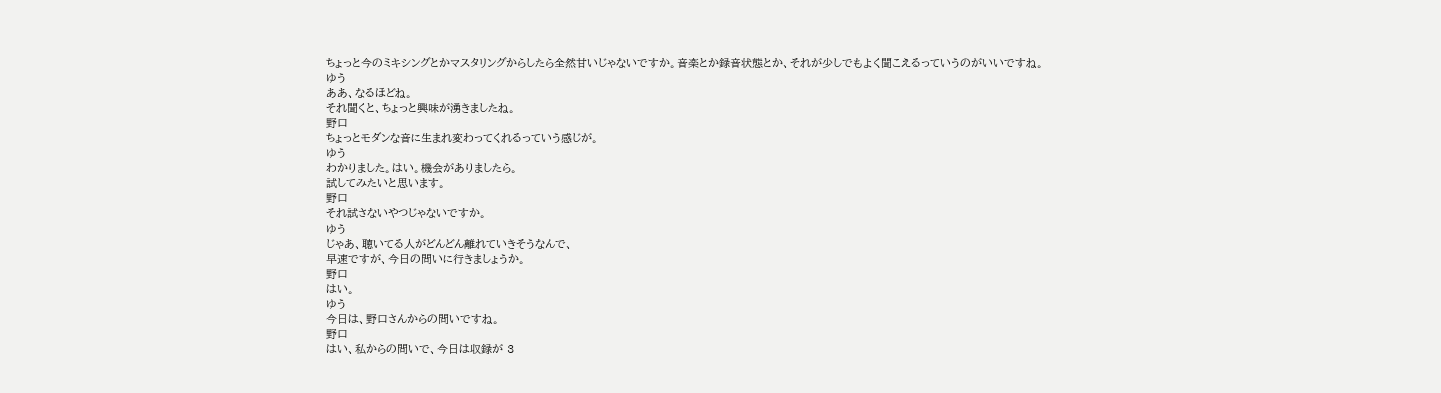ちょっと今のミキシングとかマスタリングからしたら全然甘いじゃないですか。音楽とか録音状態とか、それが少しでもよく聞こえるっていうのがいいですね。
ゆう
ああ、なるほどね。
それ聞くと、ちょっと興味が湧きましたね。
野口
ちょっとモダンな音に生まれ変わってくれるっていう感じが。
ゆう
わかりました。はい。機会がありましたら。
試してみたいと思います。
野口
それ試さないやつじゃないですか。
ゆう
じゃあ、聴いてる人がどんどん離れていきそうなんで、
早速ですが、今日の問いに行きましょうか。
野口
はい。
ゆう
今日は、野口さんからの問いですね。
野口
はい、私からの問いで、今日は収録が 3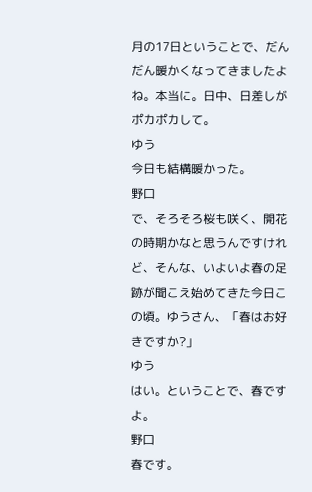月の17日ということで、だんだん暖かくなってきましたよね。本当に。日中、日差しがポカポカして。
ゆう
今日も結構暖かった。
野口
で、そろそろ桜も咲く、開花の時期かなと思うんですけれど、そんな、いよいよ春の足跡が聞こえ始めてきた今日この頃。ゆうさん、「春はお好きですか?」
ゆう
はい。ということで、春ですよ。
野口
春です。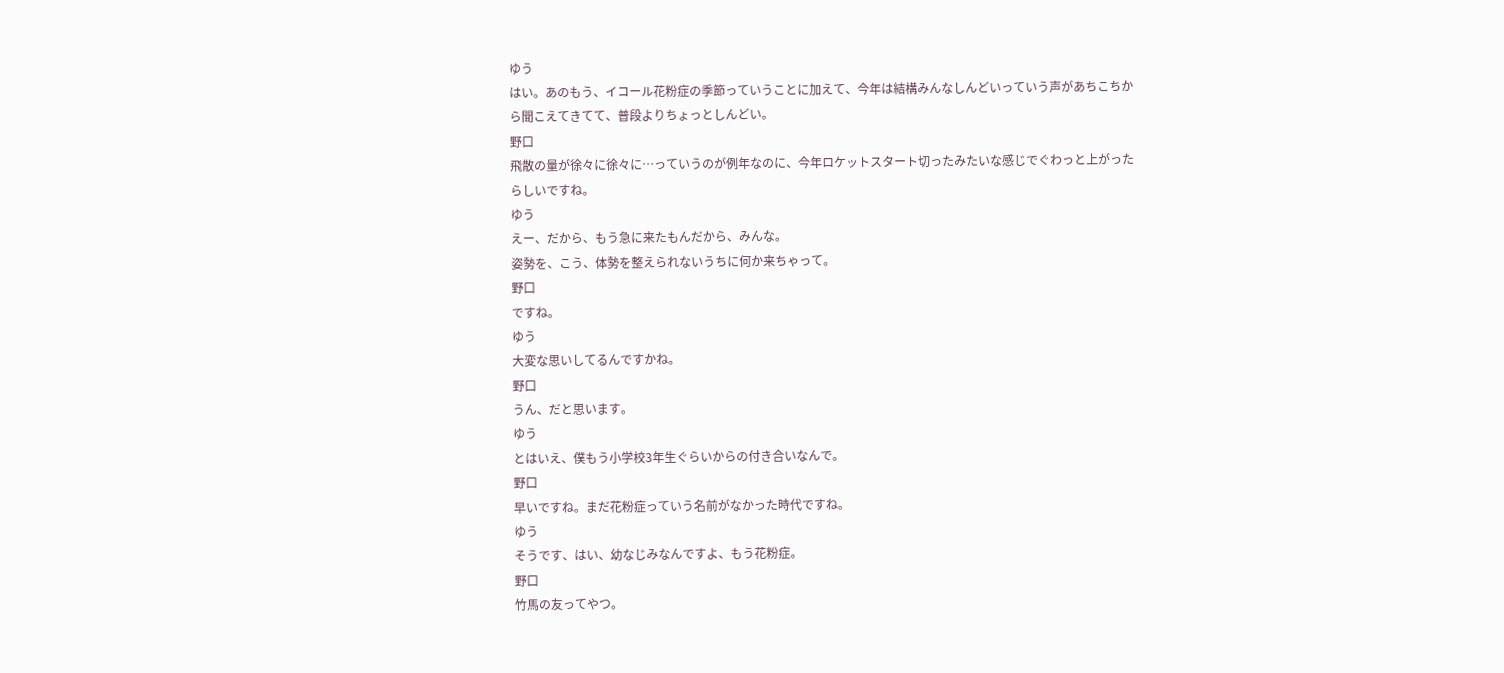ゆう
はい。あのもう、イコール花粉症の季節っていうことに加えて、今年は結構みんなしんどいっていう声があちこちから聞こえてきてて、普段よりちょっとしんどい。
野口
飛散の量が徐々に徐々に…っていうのが例年なのに、今年ロケットスタート切ったみたいな感じでぐわっと上がったらしいですね。
ゆう
えー、だから、もう急に来たもんだから、みんな。
姿勢を、こう、体勢を整えられないうちに何か来ちゃって。
野口
ですね。
ゆう
大変な思いしてるんですかね。
野口
うん、だと思います。
ゆう
とはいえ、僕もう小学校3年生ぐらいからの付き合いなんで。
野口
早いですね。まだ花粉症っていう名前がなかった時代ですね。
ゆう
そうです、はい、幼なじみなんですよ、もう花粉症。
野口
竹馬の友ってやつ。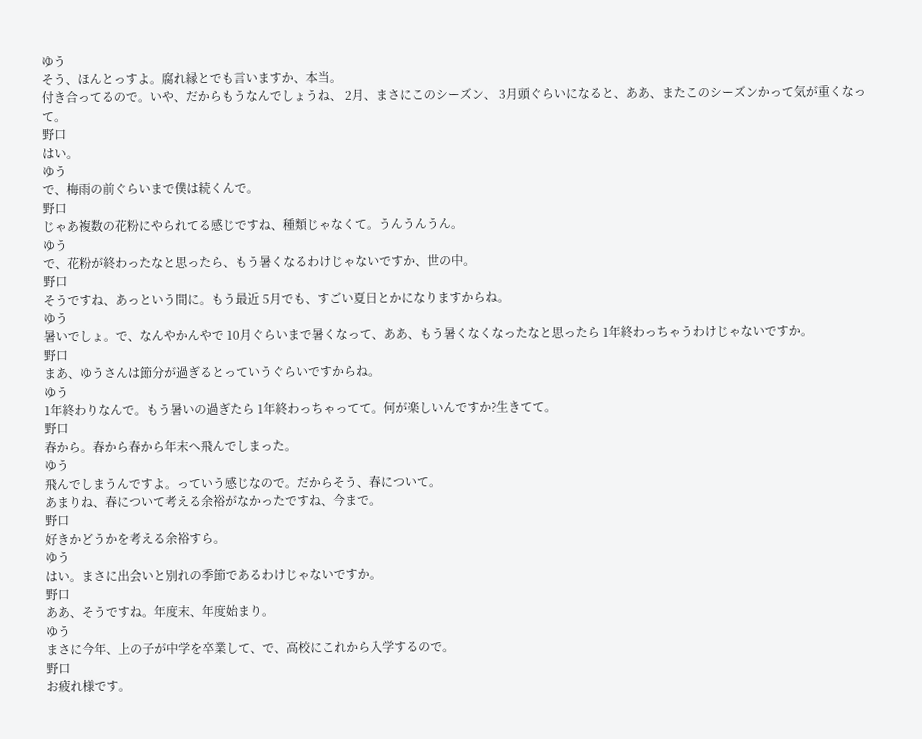ゆう
そう、ほんとっすよ。腐れ縁とでも言いますか、本当。
付き合ってるので。いや、だからもうなんでしょうね、 2月、まさにこのシーズン、 3月頭ぐらいになると、ああ、またこのシーズンかって気が重くなって。
野口
はい。
ゆう
で、梅雨の前ぐらいまで僕は続くんで。
野口
じゃあ複数の花粉にやられてる感じですね、種類じゃなくて。うんうんうん。
ゆう
で、花粉が終わったなと思ったら、もう暑くなるわけじゃないですか、世の中。
野口
そうですね、あっという間に。もう最近 5月でも、すごい夏日とかになりますからね。
ゆう
暑いでしょ。で、なんやかんやで 10月ぐらいまで暑くなって、ああ、もう暑くなくなったなと思ったら 1年終わっちゃうわけじゃないですか。
野口
まあ、ゆうさんは節分が過ぎるとっていうぐらいですからね。
ゆう
1年終わりなんで。もう暑いの過ぎたら 1年終わっちゃってて。何が楽しいんですか?生きてて。
野口
春から。春から春から年末へ飛んでしまった。
ゆう
飛んでしまうんですよ。っていう感じなので。だからそう、春について。
あまりね、春について考える余裕がなかったですね、今まで。
野口
好きかどうかを考える余裕すら。
ゆう
はい。まさに出会いと別れの季節であるわけじゃないですか。
野口
ああ、そうですね。年度末、年度始まり。
ゆう
まさに今年、上の子が中学を卒業して、で、高校にこれから入学するので。
野口
お疲れ様です。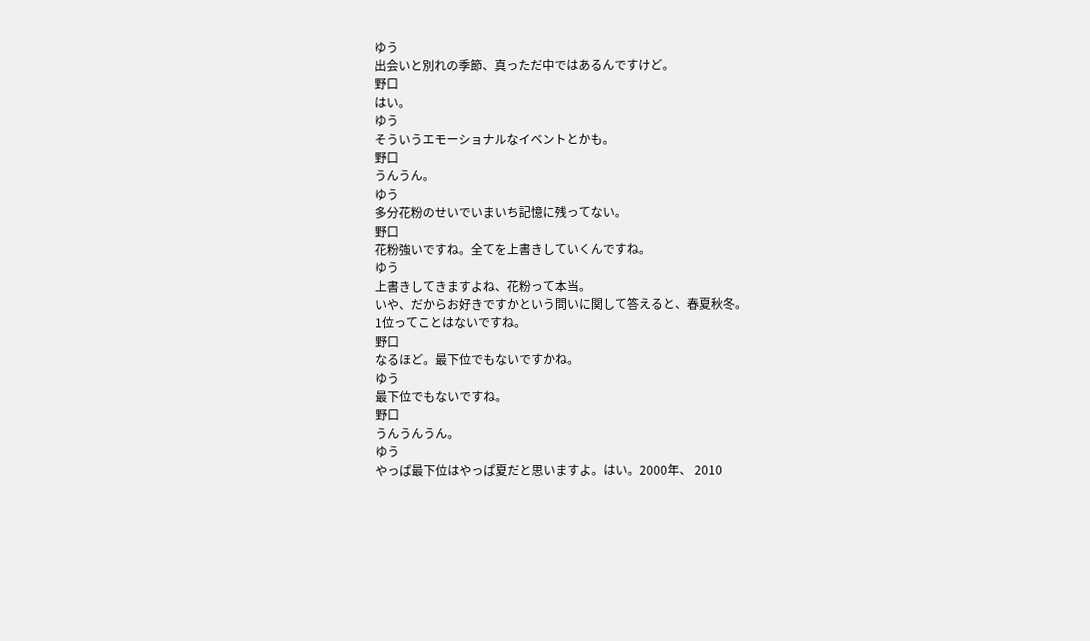ゆう
出会いと別れの季節、真っただ中ではあるんですけど。
野口
はい。
ゆう
そういうエモーショナルなイベントとかも。
野口
うんうん。
ゆう
多分花粉のせいでいまいち記憶に残ってない。
野口
花粉強いですね。全てを上書きしていくんですね。
ゆう
上書きしてきますよね、花粉って本当。
いや、だからお好きですかという問いに関して答えると、春夏秋冬。
1位ってことはないですね。
野口
なるほど。最下位でもないですかね。
ゆう
最下位でもないですね。
野口
うんうんうん。
ゆう
やっぱ最下位はやっぱ夏だと思いますよ。はい。2000年、 2010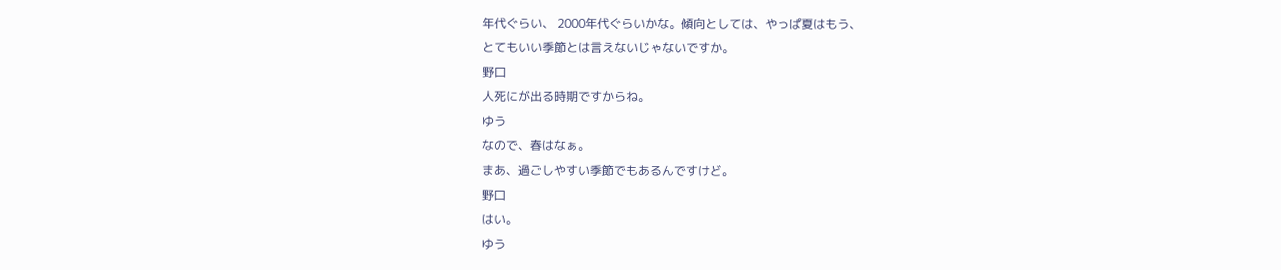年代ぐらい、 2000年代ぐらいかな。傾向としては、やっぱ夏はもう、
とてもいい季節とは言えないじゃないですか。
野口
人死にが出る時期ですからね。
ゆう
なので、春はなぁ。
まあ、過ごしやすい季節でもあるんですけど。
野口
はい。
ゆう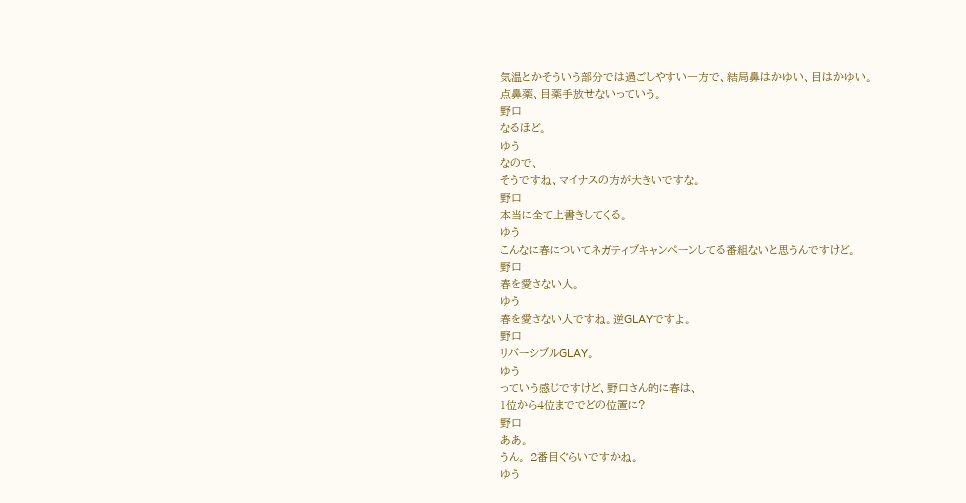気温とかそういう部分では過ごしやすい一方で、結局鼻はかゆい、目はかゆい。
点鼻薬、目薬手放せないっていう。
野口
なるほど。
ゆう
なので、
そうですね、マイナスの方が大きいですな。
野口
本当に全て上書きしてくる。
ゆう
こんなに春についてネガティブキャンペーンしてる番組ないと思うんですけど。
野口
春を愛さない人。
ゆう
春を愛さない人ですね。逆GLAYですよ。
野口
リバーシブルGLAY。
ゆう
っていう感じですけど、野口さん的に春は、
1位から4位まででどの位置に?
野口
ああ。
うん。 2番目ぐらいですかね。
ゆう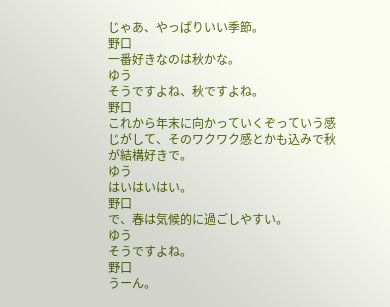じゃあ、やっぱりいい季節。
野口
一番好きなのは秋かな。
ゆう
そうですよね、秋ですよね。
野口
これから年末に向かっていくぞっていう感じがして、そのワクワク感とかも込みで秋が結構好きで。
ゆう
はいはいはい。
野口
で、春は気候的に過ごしやすい。
ゆう
そうですよね。
野口
うーん。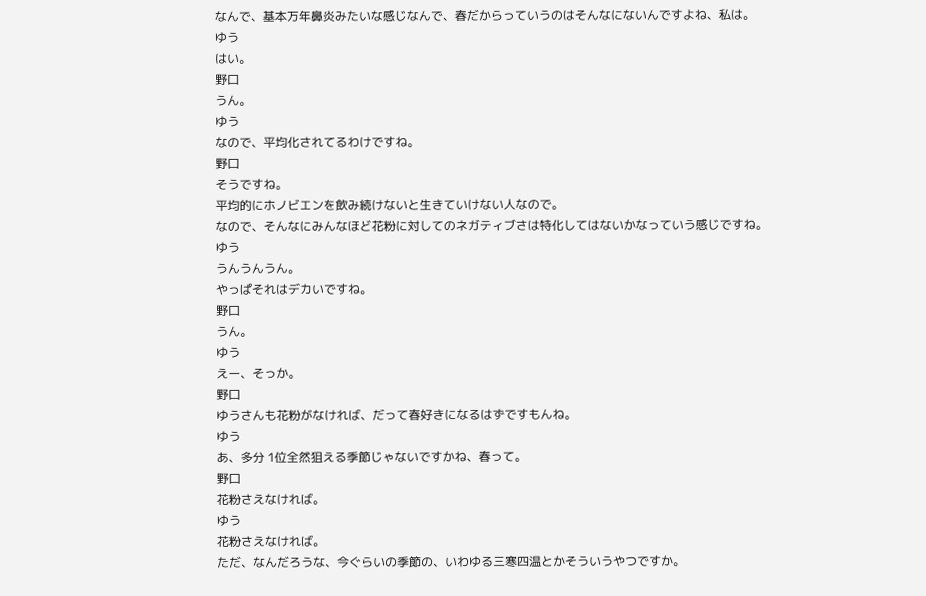なんで、基本万年鼻炎みたいな感じなんで、春だからっていうのはそんなにないんですよね、私は。
ゆう
はい。
野口
うん。
ゆう
なので、平均化されてるわけですね。
野口
そうですね。
平均的にホノビエンを飲み続けないと生きていけない人なので。
なので、そんなにみんなほど花粉に対してのネガティブさは特化してはないかなっていう感じですね。
ゆう
うんうんうん。
やっぱそれはデカいですね。
野口
うん。
ゆう
えー、そっか。
野口
ゆうさんも花粉がなければ、だって春好きになるはずですもんね。
ゆう
あ、多分 1位全然狙える季節じゃないですかね、春って。
野口
花粉さえなければ。
ゆう
花粉さえなければ。
ただ、なんだろうな、今ぐらいの季節の、いわゆる三寒四温とかそういうやつですか。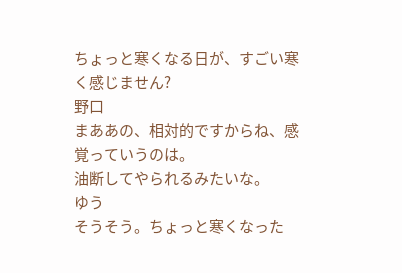ちょっと寒くなる日が、すごい寒く感じません?
野口
まああの、相対的ですからね、感覚っていうのは。
油断してやられるみたいな。
ゆう
そうそう。ちょっと寒くなった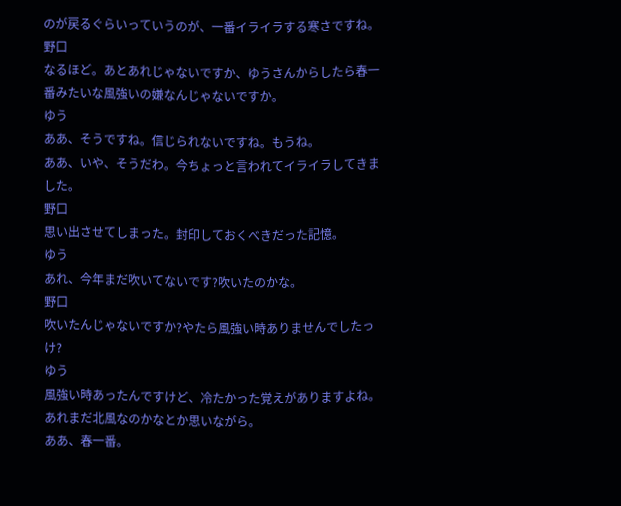のが戻るぐらいっていうのが、一番イライラする寒さですね。
野口
なるほど。あとあれじゃないですか、ゆうさんからしたら春一番みたいな風強いの嫌なんじゃないですか。
ゆう
ああ、そうですね。信じられないですね。もうね。
ああ、いや、そうだわ。今ちょっと言われてイライラしてきました。
野口
思い出させてしまった。封印しておくべきだった記憶。
ゆう
あれ、今年まだ吹いてないです?吹いたのかな。
野口
吹いたんじゃないですか?やたら風強い時ありませんでしたっけ?
ゆう
風強い時あったんですけど、冷たかった覚えがありますよね。あれまだ北風なのかなとか思いながら。
ああ、春一番。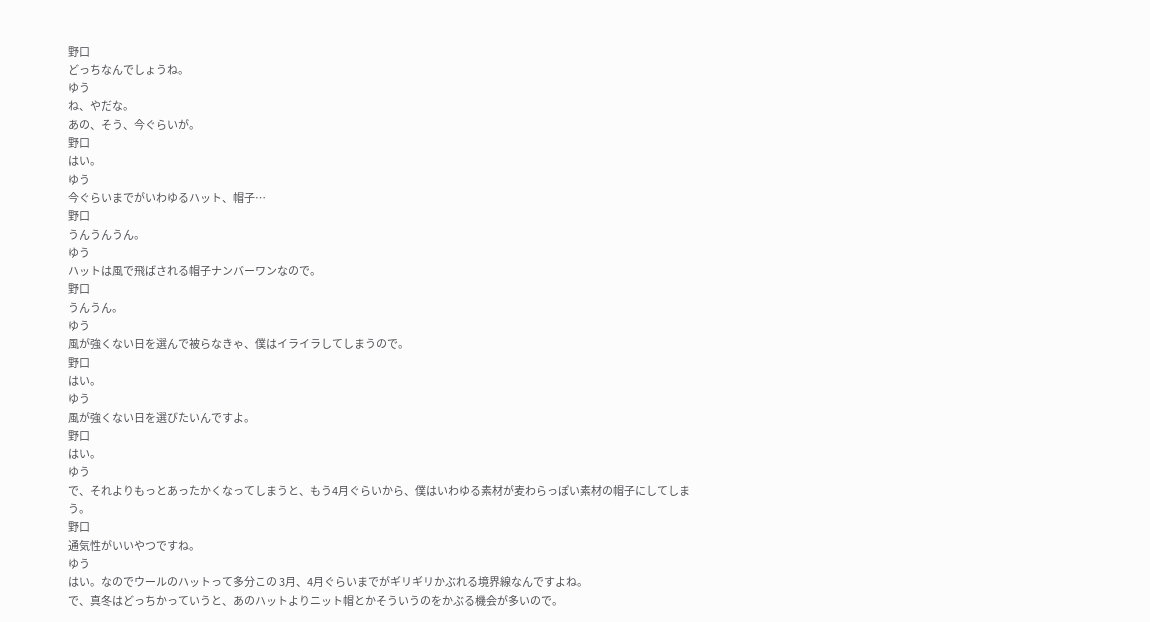野口
どっちなんでしょうね。
ゆう
ね、やだな。
あの、そう、今ぐらいが。
野口
はい。
ゆう
今ぐらいまでがいわゆるハット、帽子…
野口
うんうんうん。
ゆう
ハットは風で飛ばされる帽子ナンバーワンなので。
野口
うんうん。
ゆう
風が強くない日を選んで被らなきゃ、僕はイライラしてしまうので。
野口
はい。
ゆう
風が強くない日を選びたいんですよ。
野口
はい。
ゆう
で、それよりもっとあったかくなってしまうと、もう4月ぐらいから、僕はいわゆる素材が麦わらっぽい素材の帽子にしてしまう。
野口
通気性がいいやつですね。
ゆう
はい。なのでウールのハットって多分この 3月、4月ぐらいまでがギリギリかぶれる境界線なんですよね。
で、真冬はどっちかっていうと、あのハットよりニット帽とかそういうのをかぶる機会が多いので。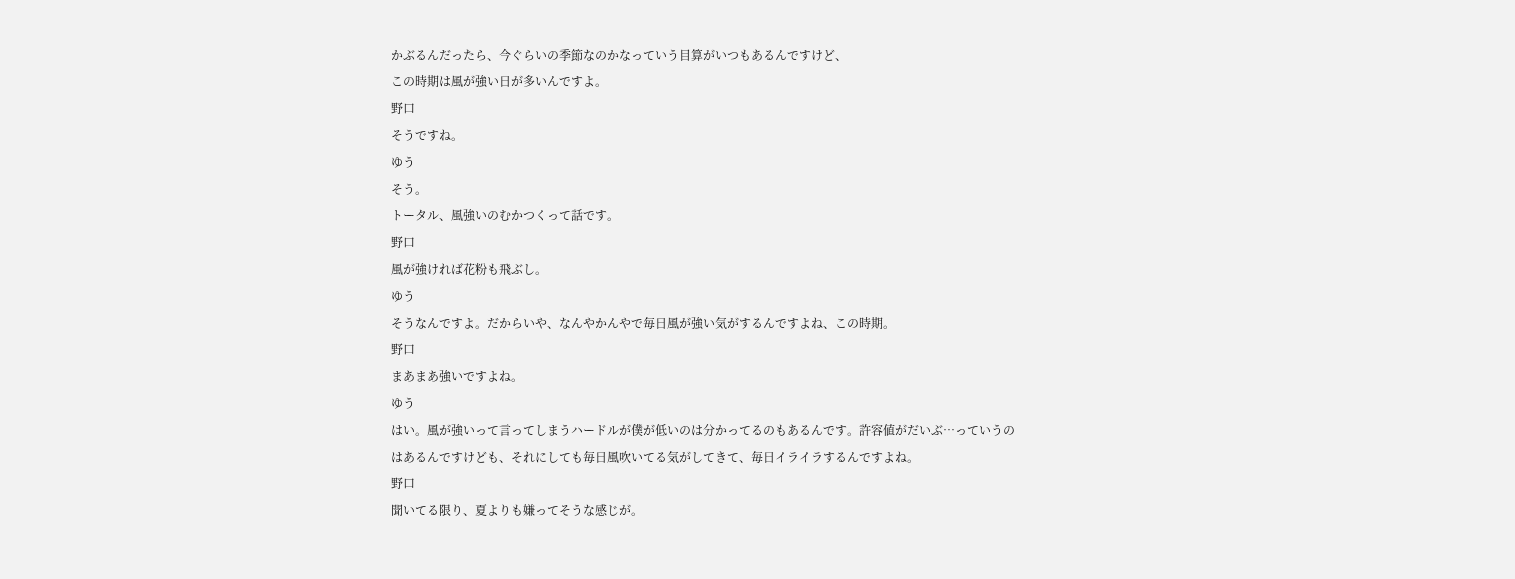かぶるんだったら、今ぐらいの季節なのかなっていう目算がいつもあるんですけど、
この時期は風が強い日が多いんですよ。
野口
そうですね。
ゆう
そう。
トータル、風強いのむかつくって話です。
野口
風が強ければ花粉も飛ぶし。
ゆう
そうなんですよ。だからいや、なんやかんやで毎日風が強い気がするんですよね、この時期。
野口
まあまあ強いですよね。
ゆう
はい。風が強いって言ってしまうハードルが僕が低いのは分かってるのもあるんです。許容値がだいぶ…っていうのはあるんですけども、それにしても毎日風吹いてる気がしてきて、毎日イライラするんですよね。
野口
聞いてる限り、夏よりも嫌ってそうな感じが。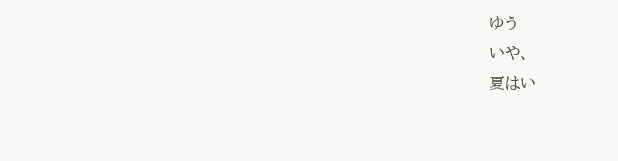ゆう
いや、
夏はい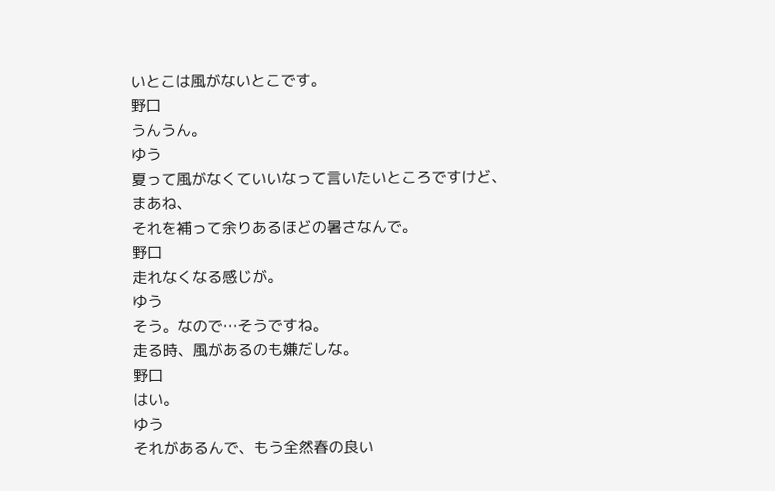いとこは風がないとこです。
野口
うんうん。
ゆう
夏って風がなくていいなって言いたいところですけど、まあね、
それを補って余りあるほどの暑さなんで。
野口
走れなくなる感じが。
ゆう
そう。なので…そうですね。
走る時、風があるのも嫌だしな。
野口
はい。
ゆう
それがあるんで、もう全然春の良い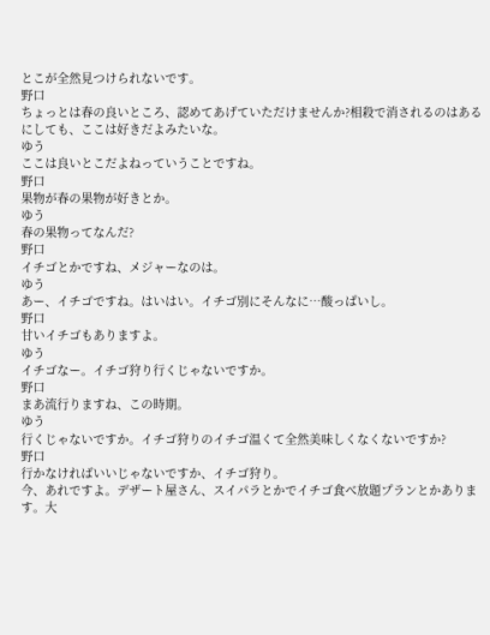とこが全然見つけられないです。
野口
ちょっとは春の良いところ、認めてあげていただけませんか?相殺で消されるのはあるにしても、ここは好きだよみたいな。
ゆう
ここは良いとこだよねっていうことですね。
野口
果物が春の果物が好きとか。
ゆう
春の果物ってなんだ?
野口
イチゴとかですね、メジャーなのは。
ゆう
あー、イチゴですね。はいはい。イチゴ別にそんなに…酸っぱいし。
野口
甘いイチゴもありますよ。
ゆう
イチゴなー。イチゴ狩り行くじゃないですか。
野口
まあ流行りますね、この時期。
ゆう
行くじゃないですか。イチゴ狩りのイチゴ温くて全然美味しくなくないですか?
野口
行かなければいいじゃないですか、イチゴ狩り。
今、あれですよ。デザート屋さん、スイパラとかでイチゴ食べ放題プランとかあります。大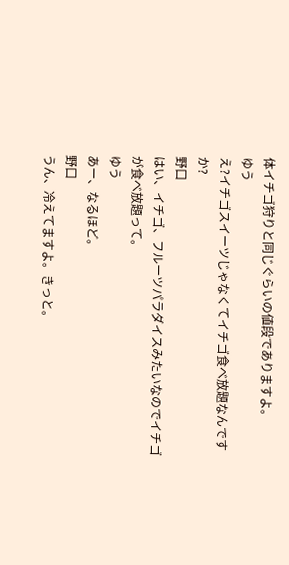体イチゴ狩りと同じぐらいの値段でありますよ。
ゆう
え?イチゴスイーツじゃなくてイチゴ食べ放題なんですか?
野口
はい、イチゴ、フルーツパラダイスみたいなのでイチゴが食べ放題って。
ゆう
あー、なるほど。
野口
うん、冷えてますよ。きっと。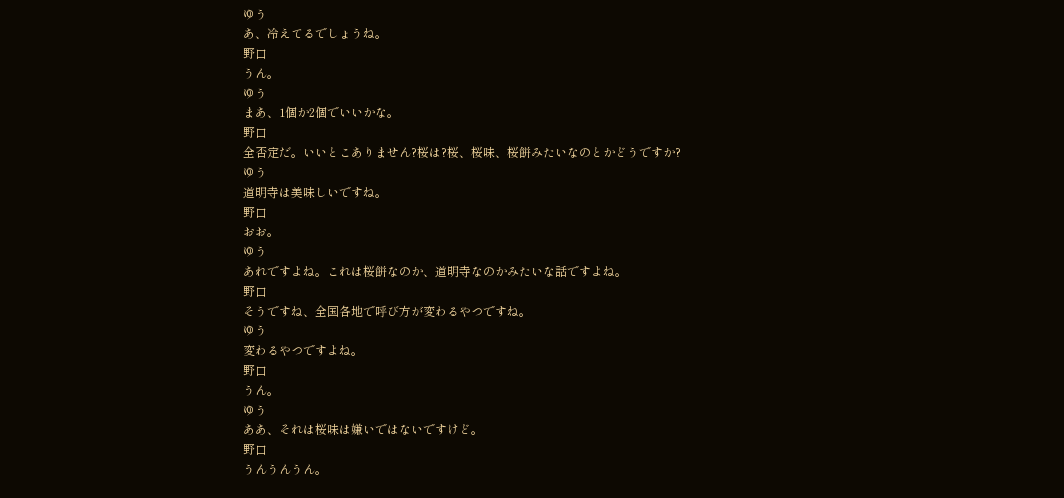ゆう
あ、冷えてるでしょうね。
野口
うん。
ゆう
まあ、1個か2個でいいかな。
野口
全否定だ。いいとこありません?桜は?桜、桜味、桜餅みたいなのとかどうですか?
ゆう
道明寺は美味しいですね。
野口
おお。
ゆう
あれですよね。これは桜餅なのか、道明寺なのかみたいな話ですよね。
野口
そうですね、全国各地で呼び方が変わるやつですね。
ゆう
変わるやつですよね。
野口
うん。
ゆう
ああ、それは桜味は嫌いではないですけど。
野口
うんうんうん。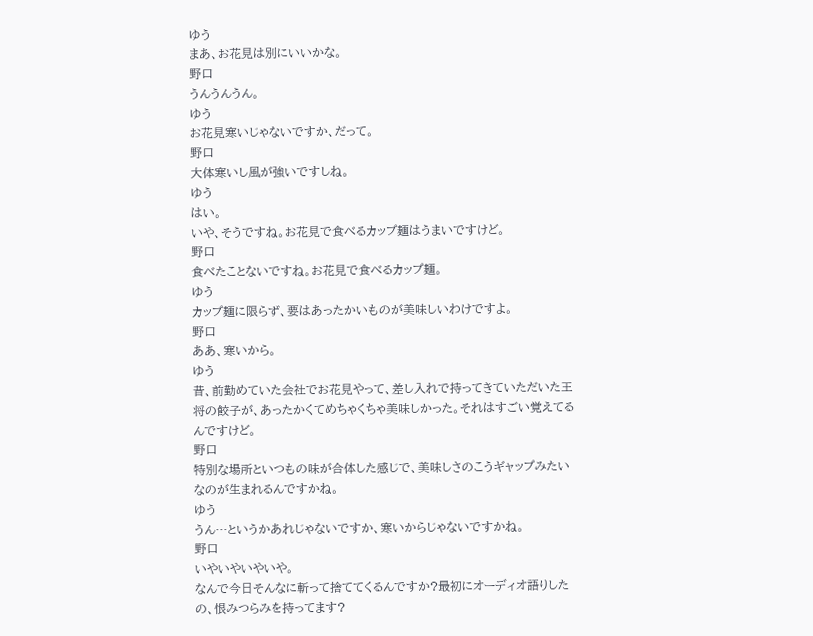ゆう
まあ、お花見は別にいいかな。
野口
うんうんうん。
ゆう
お花見寒いじゃないですか、だって。
野口
大体寒いし風が強いですしね。
ゆう
はい。
いや、そうですね。お花見で食べるカップ麺はうまいですけど。
野口
食べたことないですね。お花見で食べるカップ麺。
ゆう
カップ麺に限らず、要はあったかいものが美味しいわけですよ。
野口
ああ、寒いから。
ゆう
昔、前勤めていた会社でお花見やって、差し入れで持ってきていただいた王将の餃子が、あったかくてめちゃくちゃ美味しかった。それはすごい覚えてるんですけど。
野口
特別な場所といつもの味が合体した感じで、美味しさのこうギャップみたいなのが生まれるんですかね。
ゆう
うん…というかあれじゃないですか、寒いからじゃないですかね。
野口
いやいやいやいや。
なんで今日そんなに斬って捨ててくるんですか?最初にオーディオ語りしたの、恨みつらみを持ってます?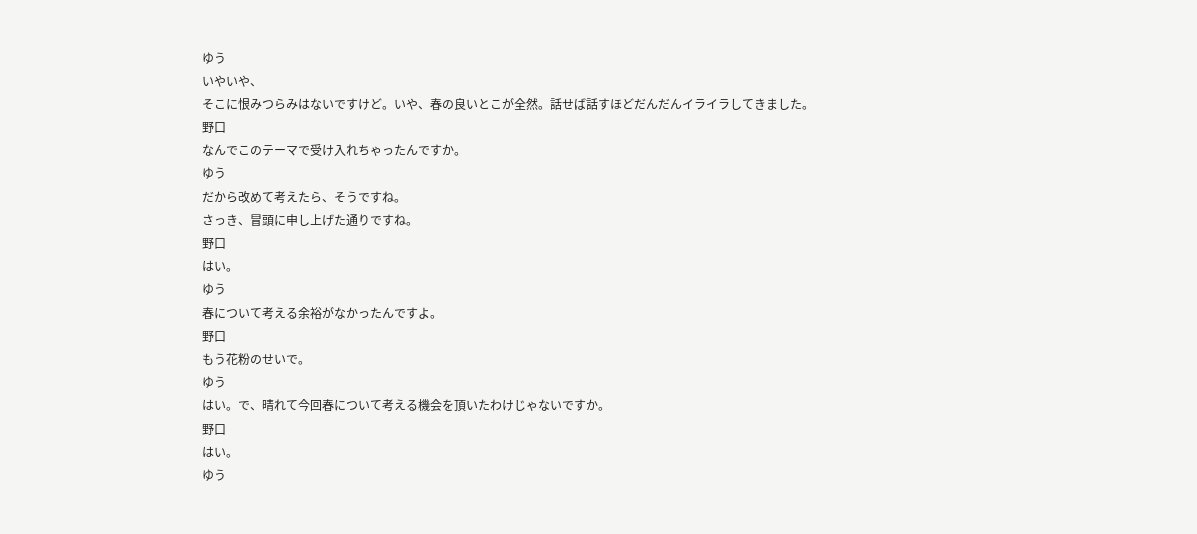ゆう
いやいや、
そこに恨みつらみはないですけど。いや、春の良いとこが全然。話せば話すほどだんだんイライラしてきました。
野口
なんでこのテーマで受け入れちゃったんですか。
ゆう
だから改めて考えたら、そうですね。
さっき、冒頭に申し上げた通りですね。
野口
はい。
ゆう
春について考える余裕がなかったんですよ。
野口
もう花粉のせいで。
ゆう
はい。で、晴れて今回春について考える機会を頂いたわけじゃないですか。
野口
はい。
ゆう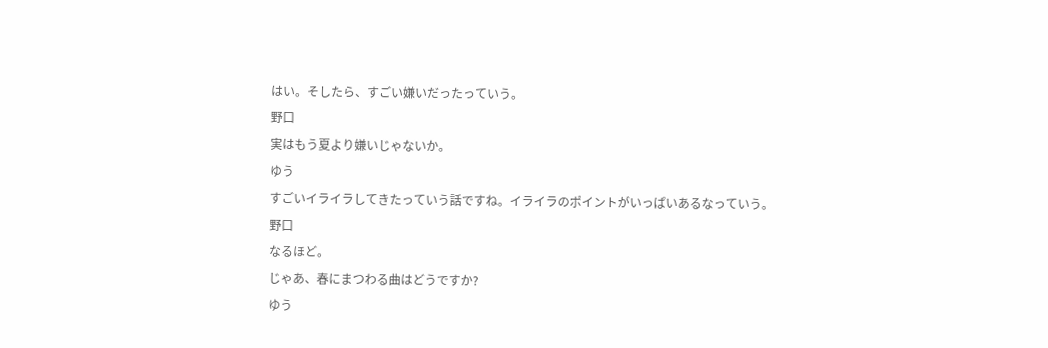はい。そしたら、すごい嫌いだったっていう。
野口
実はもう夏より嫌いじゃないか。
ゆう
すごいイライラしてきたっていう話ですね。イライラのポイントがいっぱいあるなっていう。
野口
なるほど。
じゃあ、春にまつわる曲はどうですか?
ゆう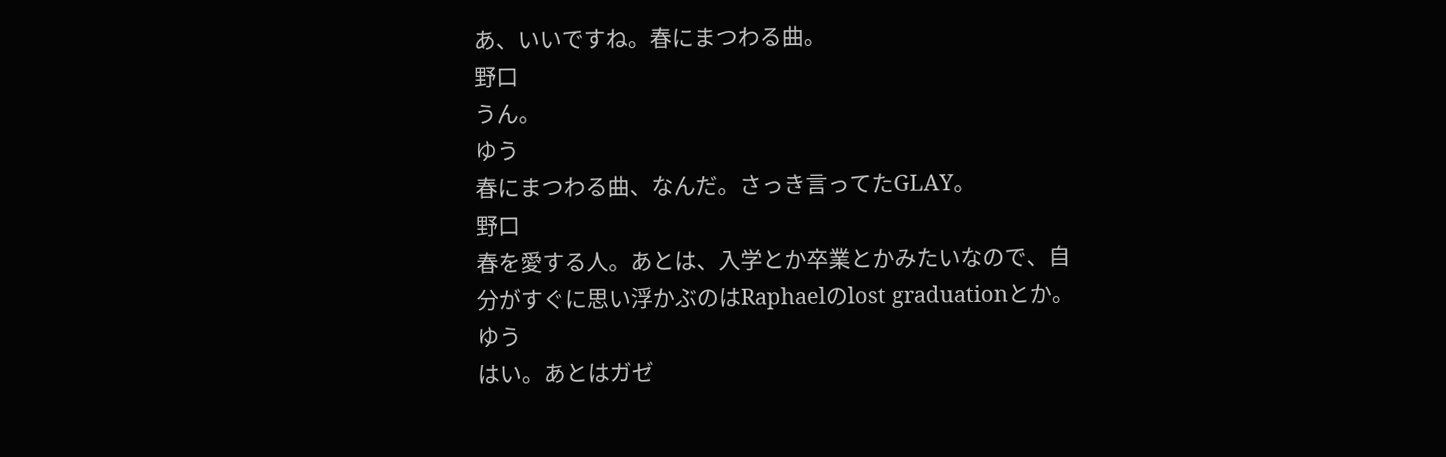あ、いいですね。春にまつわる曲。
野口
うん。
ゆう
春にまつわる曲、なんだ。さっき言ってたGLAY。
野口
春を愛する人。あとは、入学とか卒業とかみたいなので、自分がすぐに思い浮かぶのはRaphaelのlost graduationとか。
ゆう
はい。あとはガゼ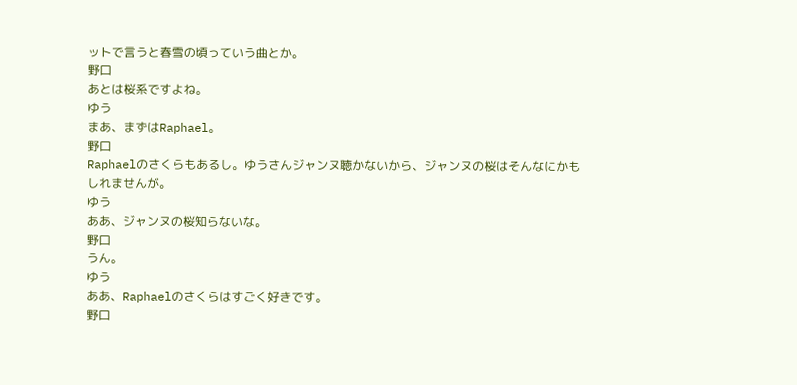ットで言うと春雪の頃っていう曲とか。
野口
あとは桜系ですよね。
ゆう
まあ、まずはRaphael。
野口
Raphaelのさくらもあるし。ゆうさんジャンヌ聴かないから、ジャンヌの桜はそんなにかもしれませんが。
ゆう
ああ、ジャンヌの桜知らないな。
野口
うん。
ゆう
ああ、Raphaelのさくらはすごく好きです。
野口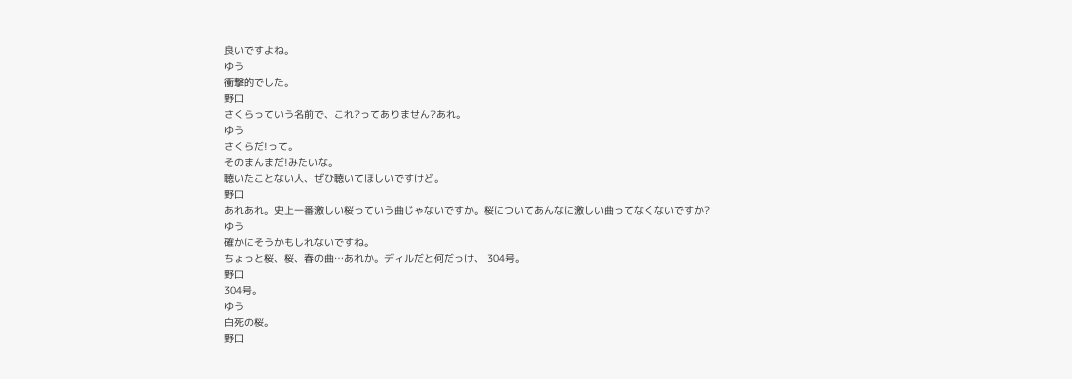良いですよね。
ゆう
衝撃的でした。
野口
さくらっていう名前で、これ?ってありません?あれ。
ゆう
さくらだ!って。
そのまんまだ!みたいな。
聴いたことない人、ぜひ聴いてほしいですけど。
野口
あれあれ。史上一番激しい桜っていう曲じゃないですか。桜についてあんなに激しい曲ってなくないですか?
ゆう
確かにそうかもしれないですね。
ちょっと桜、桜、春の曲…あれか。ディルだと何だっけ、 304号。
野口
304号。
ゆう
白死の桜。
野口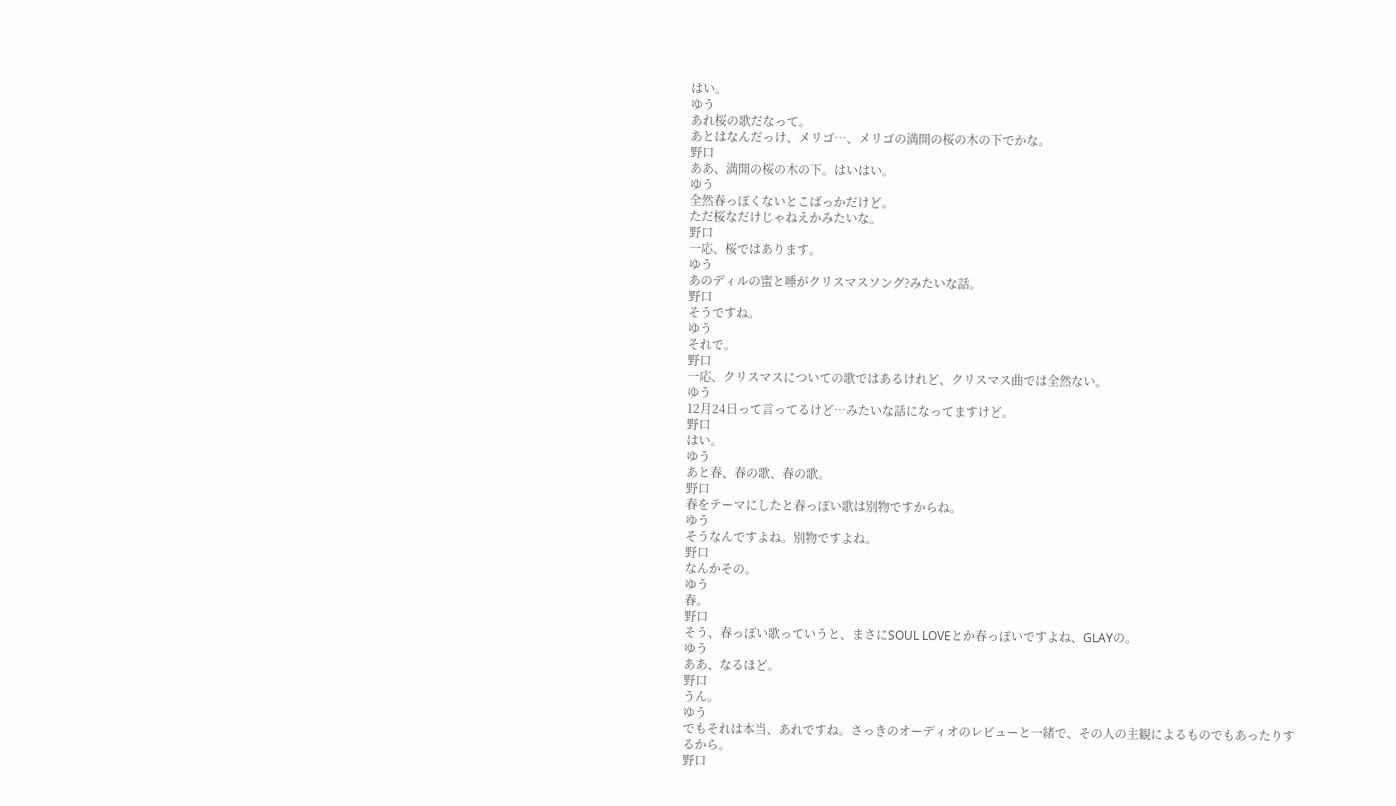はい。
ゆう
あれ桜の歌だなって。
あとはなんだっけ、メリゴ…、メリゴの満開の桜の木の下でかな。
野口
ああ、満開の桜の木の下。はいはい。
ゆう
全然春っぽくないとこばっかだけど。
ただ桜なだけじゃねえかみたいな。
野口
一応、桜ではあります。
ゆう
あのディルの蜜と唾がクリスマスソング?みたいな話。
野口
そうですね。
ゆう
それで。
野口
一応、クリスマスについての歌ではあるけれど、クリスマス曲では全然ない。
ゆう
12月24日って言ってるけど…みたいな話になってますけど。
野口
はい。
ゆう
あと春、春の歌、春の歌。
野口
春をテーマにしたと春っぽい歌は別物ですからね。
ゆう
そうなんですよね。別物ですよね。
野口
なんかその。
ゆう
春。
野口
そう、春っぽい歌っていうと、まさにSOUL LOVEとか春っぽいですよね、GLAYの。
ゆう
ああ、なるほど。
野口
うん。
ゆう
でもそれは本当、あれですね。さっきのオーディオのレビューと一緒で、その人の主観によるものでもあったりするから。
野口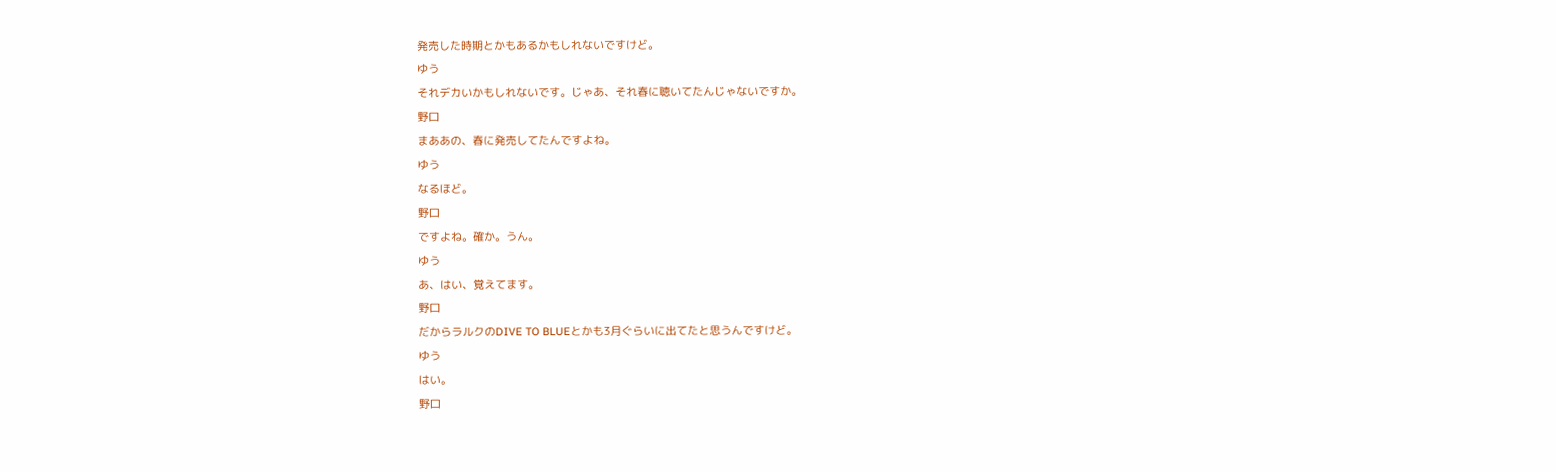発売した時期とかもあるかもしれないですけど。
ゆう
それデカいかもしれないです。じゃあ、それ春に聴いてたんじゃないですか。
野口
まああの、春に発売してたんですよね。
ゆう
なるほど。
野口
ですよね。確か。うん。
ゆう
あ、はい、覚えてます。
野口
だからラルクのDIVE TO BLUEとかも3月ぐらいに出てたと思うんですけど。
ゆう
はい。
野口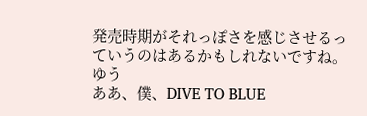発売時期がそれっぽさを感じさせるっていうのはあるかもしれないですね。
ゆう
ああ、僕、DIVE TO BLUE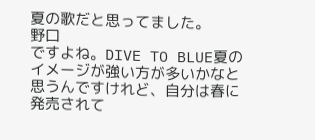夏の歌だと思ってました。
野口
ですよね。DIVE TO BLUE夏のイメージが強い方が多いかなと思うんですけれど、自分は春に発売されて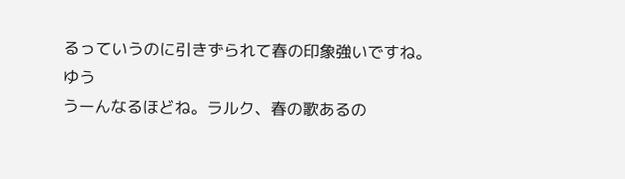るっていうのに引きずられて春の印象強いですね。
ゆう
うーんなるほどね。ラルク、春の歌あるの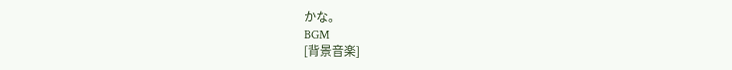かな。
BGM
[背景音楽]